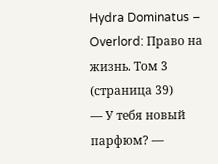Hydra Dominatus – Overlord: Право на жизнь. Том 3 (страница 39)
— У тебя новый парфюм? —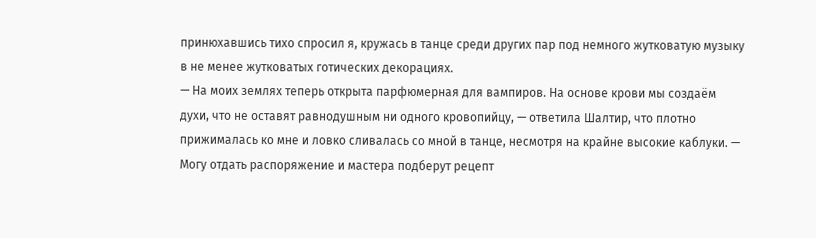принюхавшись тихо спросил я, кружась в танце среди других пар под немного жутковатую музыку в не менее жутковатых готических декорациях.
— На моих землях теперь открыта парфюмерная для вампиров. На основе крови мы создаём духи, что не оставят равнодушным ни одного кровопийцу, — ответила Шалтир, что плотно прижималась ко мне и ловко сливалась со мной в танце, несмотря на крайне высокие каблуки. — Могу отдать распоряжение и мастера подберут рецепт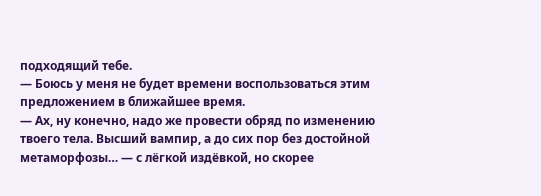подходящий тебе.
— Боюсь у меня не будет времени воспользоваться этим предложением в ближайшее время.
— Ах, ну конечно, надо же провести обряд по изменению твоего тела. Высший вампир, а до сих пор без достойной метаморфозы… — с лёгкой издёвкой, но скорее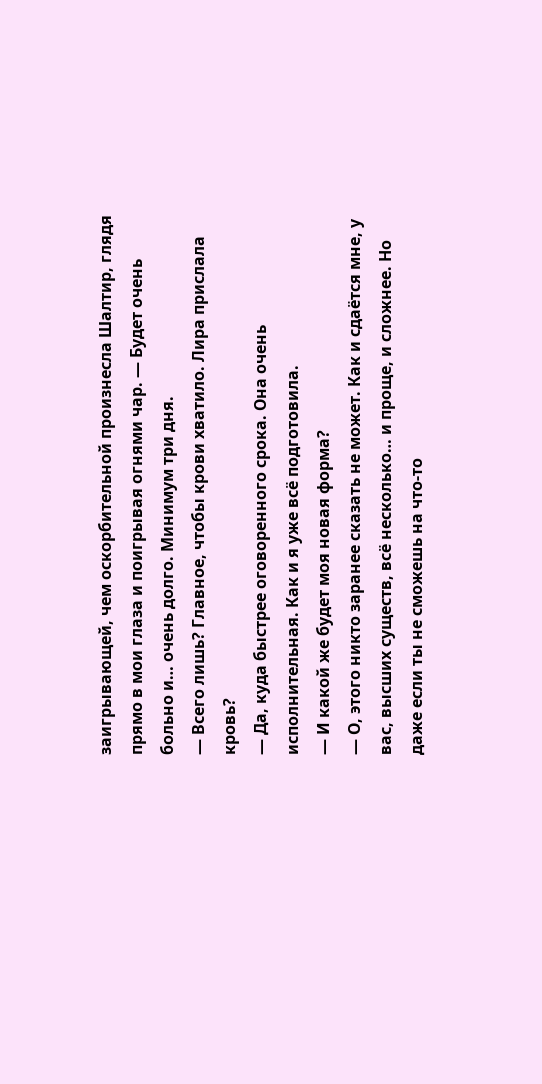заигрывающей, чем оскорбительной произнесла Шалтир, глядя прямо в мои глаза и поигрывая огнями чар. — Будет очень больно и… очень долго. Минимум три дня.
— Всего лишь? Главное, чтобы крови хватило. Лира прислала кровь?
— Да, куда быстрее оговоренного срока. Она очень исполнительная. Как и я уже всё подготовила.
— И какой же будет моя новая форма?
— О, этого никто заранее сказать не может. Как и сдаётся мне, у вас, высших существ, всё несколько… и проще, и сложнее. Но даже если ты не сможешь на что-то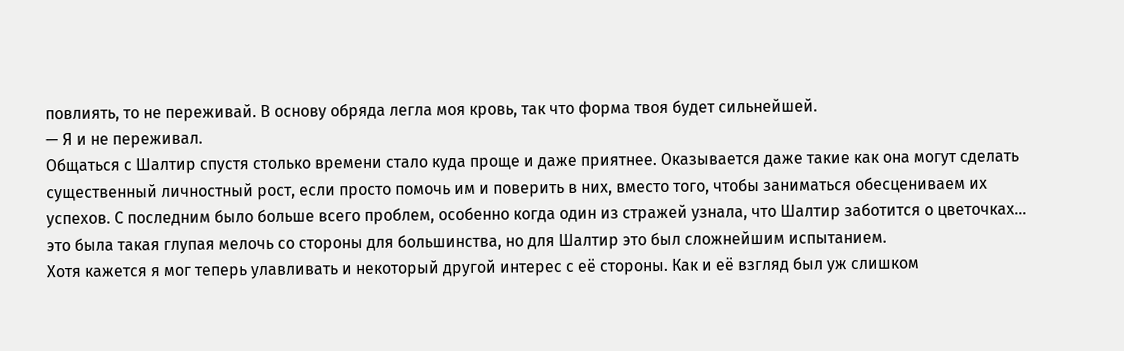повлиять, то не переживай. В основу обряда легла моя кровь, так что форма твоя будет сильнейшей.
— Я и не переживал.
Общаться с Шалтир спустя столько времени стало куда проще и даже приятнее. Оказывается даже такие как она могут сделать существенный личностный рост, если просто помочь им и поверить в них, вместо того, чтобы заниматься обесцениваем их успехов. С последним было больше всего проблем, особенно когда один из стражей узнала, что Шалтир заботится о цветочках… это была такая глупая мелочь со стороны для большинства, но для Шалтир это был сложнейшим испытанием.
Хотя кажется я мог теперь улавливать и некоторый другой интерес с её стороны. Как и её взгляд был уж слишком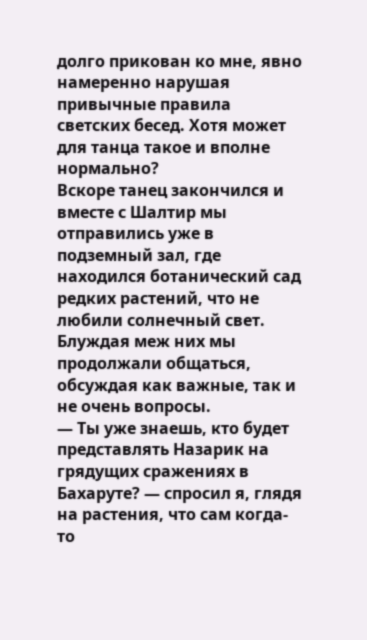долго прикован ко мне, явно намеренно нарушая привычные правила светских бесед. Хотя может для танца такое и вполне нормально?
Вскоре танец закончился и вместе с Шалтир мы отправились уже в подземный зал, где находился ботанический сад редких растений, что не любили солнечный свет. Блуждая меж них мы продолжали общаться, обсуждая как важные, так и не очень вопросы.
— Ты уже знаешь, кто будет представлять Назарик на грядущих сражениях в Бахаруте? — спросил я, глядя на растения, что сам когда-то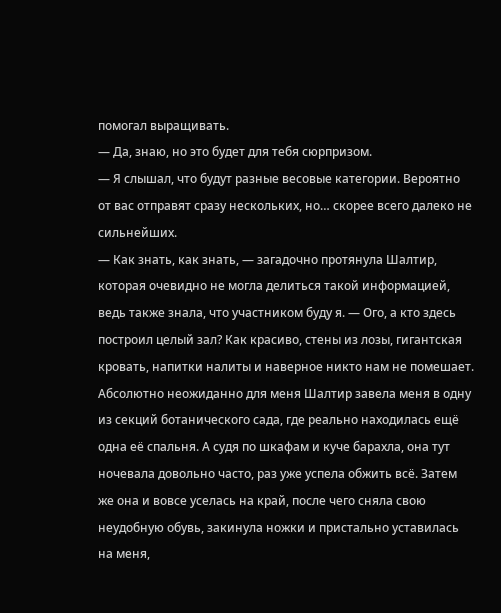помогал выращивать.
— Да, знаю, но это будет для тебя сюрпризом.
— Я слышал, что будут разные весовые категории. Вероятно от вас отправят сразу нескольких, но… скорее всего далеко не сильнейших.
— Как знать, как знать, — загадочно протянула Шалтир, которая очевидно не могла делиться такой информацией, ведь также знала, что участником буду я. — Ого, а кто здесь построил целый зал? Как красиво, стены из лозы, гигантская кровать, напитки налиты и наверное никто нам не помешает.
Абсолютно неожиданно для меня Шалтир завела меня в одну из секций ботанического сада, где реально находилась ещё одна её спальня. А судя по шкафам и куче барахла, она тут ночевала довольно часто, раз уже успела обжить всё. Затем же она и вовсе уселась на край, после чего сняла свою неудобную обувь, закинула ножки и пристально уставилась на меня,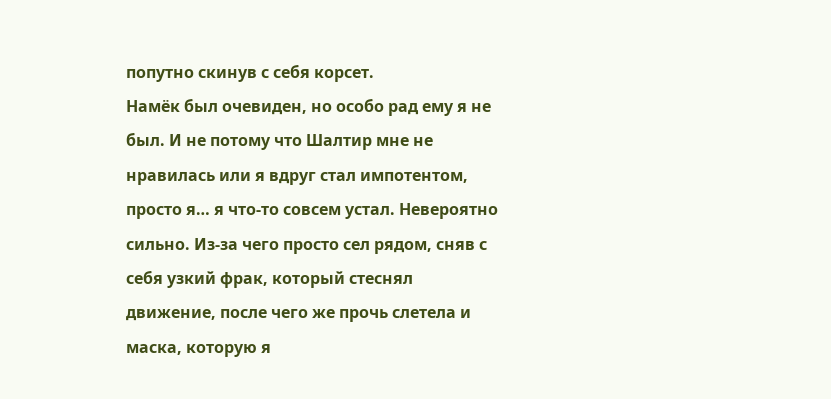попутно скинув с себя корсет.
Намёк был очевиден, но особо рад ему я не был. И не потому что Шалтир мне не нравилась или я вдруг стал импотентом, просто я… я что-то совсем устал. Невероятно сильно. Из-за чего просто сел рядом, сняв с себя узкий фрак, который стеснял движение, после чего же прочь слетела и маска, которую я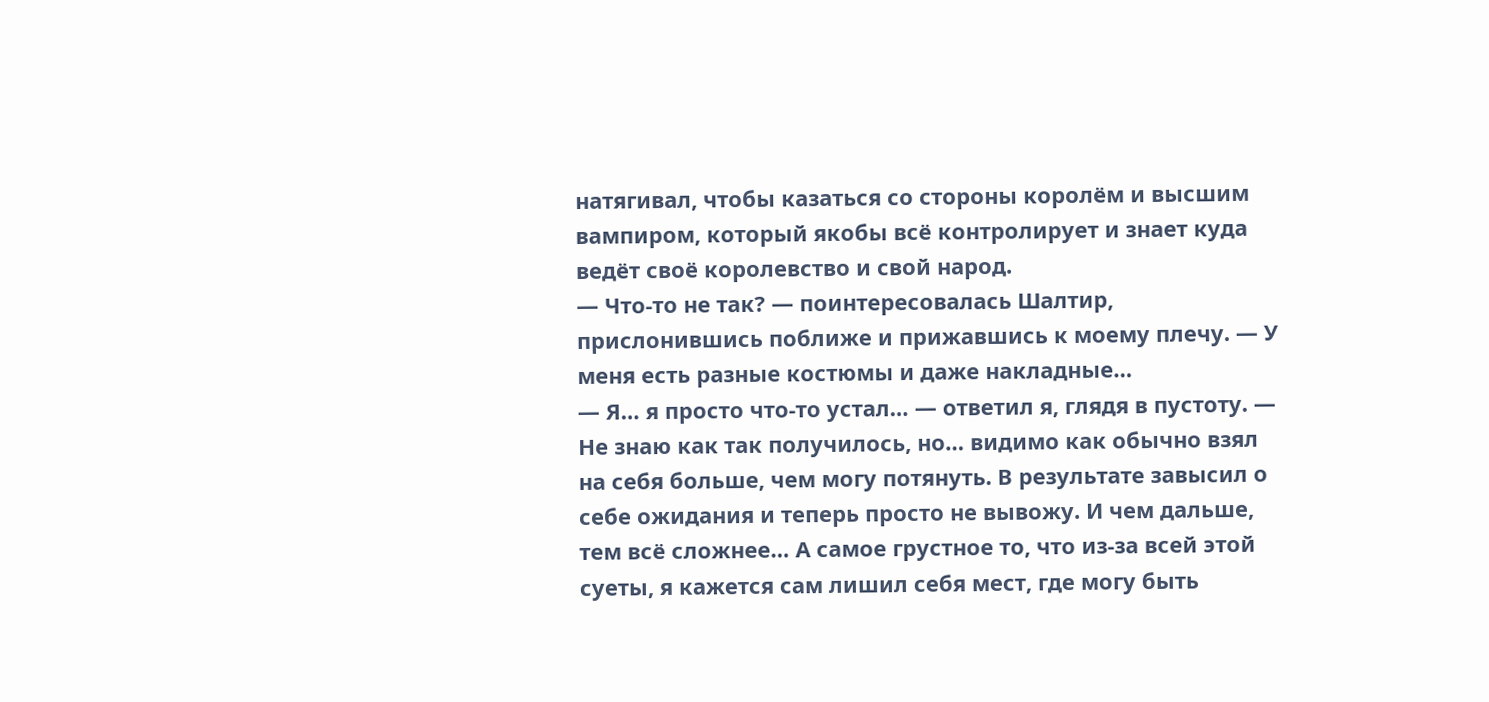натягивал, чтобы казаться со стороны королём и высшим вампиром, который якобы всё контролирует и знает куда ведёт своё королевство и свой народ.
— Что-то не так? — поинтересовалась Шалтир, прислонившись поближе и прижавшись к моему плечу. — У меня есть разные костюмы и даже накладные…
— Я… я просто что-то устал… — ответил я, глядя в пустоту. — Не знаю как так получилось, но… видимо как обычно взял на себя больше, чем могу потянуть. В результате завысил о себе ожидания и теперь просто не вывожу. И чем дальше, тем всё сложнее… А самое грустное то, что из-за всей этой суеты, я кажется сам лишил себя мест, где могу быть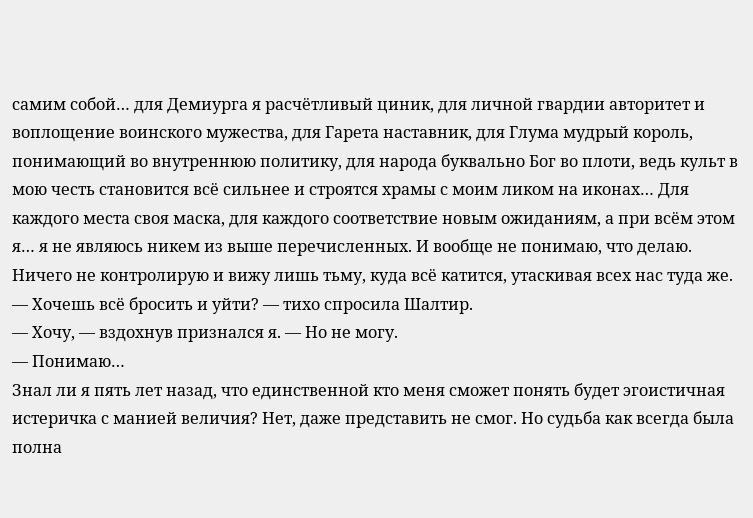самим собой… для Демиурга я расчётливый циник, для личной гвардии авторитет и воплощение воинского мужества, для Гарета наставник, для Глума мудрый король, понимающий во внутреннюю политику, для народа буквально Бог во плоти, ведь культ в мою честь становится всё сильнее и строятся храмы с моим ликом на иконах… Для каждого места своя маска, для каждого соответствие новым ожиданиям, а при всём этом я… я не являюсь никем из выше перечисленных. И вообще не понимаю, что делаю. Ничего не контролирую и вижу лишь тьму, куда всё катится, утаскивая всех нас туда же.
— Хочешь всё бросить и уйти? — тихо спросила Шалтир.
— Хочу, — вздохнув признался я. — Но не могу.
— Понимаю…
Знал ли я пять лет назад, что единственной кто меня сможет понять будет эгоистичная истеричка с манией величия? Нет, даже представить не смог. Но судьба как всегда была полна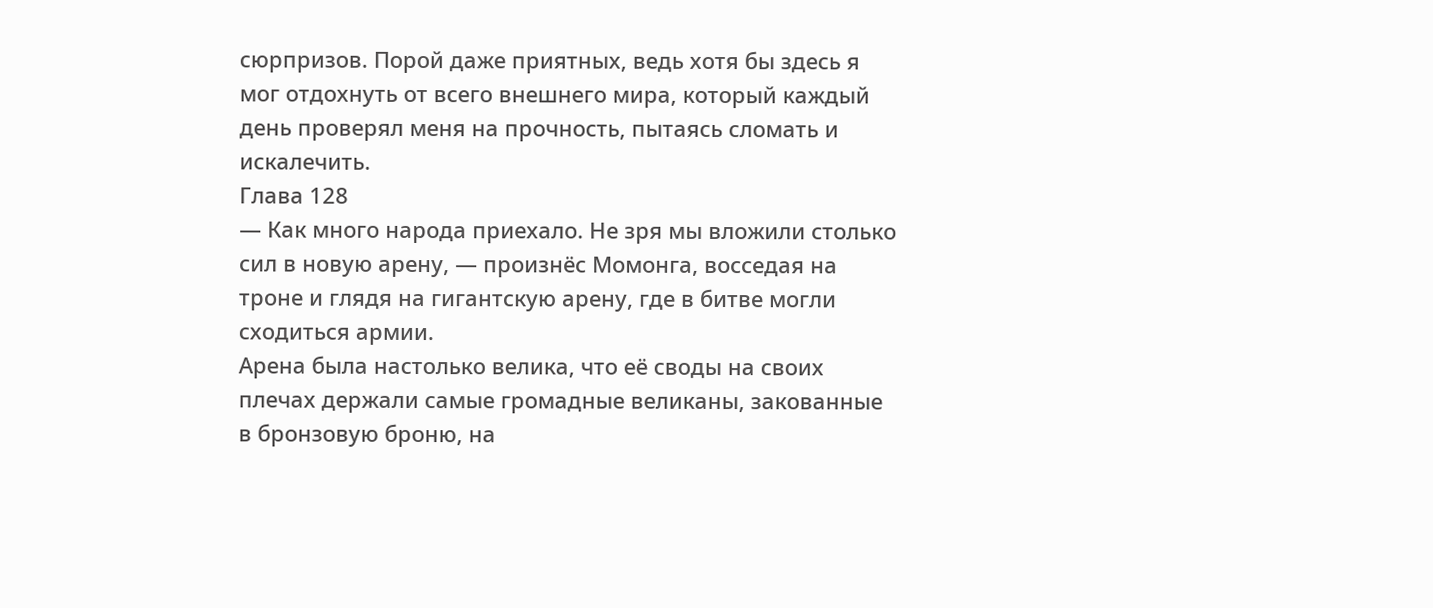сюрпризов. Порой даже приятных, ведь хотя бы здесь я мог отдохнуть от всего внешнего мира, который каждый день проверял меня на прочность, пытаясь сломать и искалечить.
Глава 128
— Как много народа приехало. Не зря мы вложили столько сил в новую арену, — произнёс Момонга, восседая на троне и глядя на гигантскую арену, где в битве могли сходиться армии.
Арена была настолько велика, что её своды на своих плечах держали самые громадные великаны, закованные в бронзовую броню, на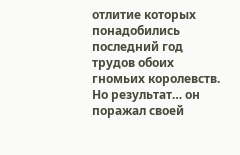отлитие которых понадобились последний год трудов обоих гномьих королевств. Но результат… он поражал своей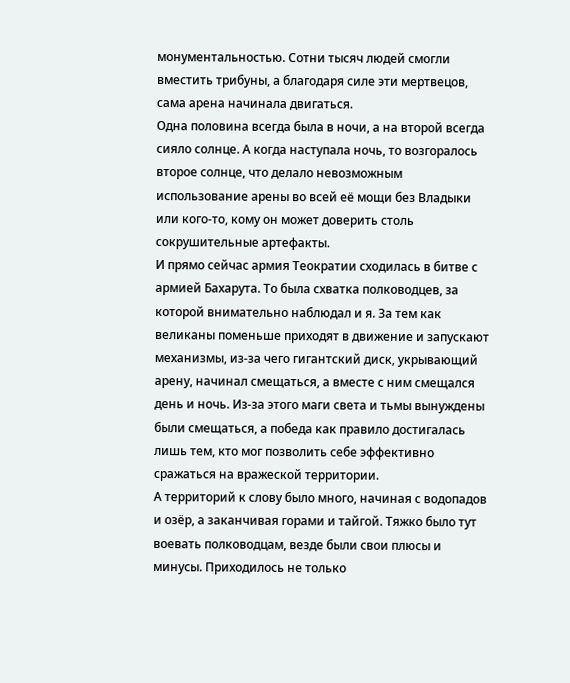монументальностью. Сотни тысяч людей смогли вместить трибуны, а благодаря силе эти мертвецов, сама арена начинала двигаться.
Одна половина всегда была в ночи, а на второй всегда сияло солнце. А когда наступала ночь, то возгоралось второе солнце, что делало невозможным использование арены во всей её мощи без Владыки или кого-то, кому он может доверить столь сокрушительные артефакты.
И прямо сейчас армия Теократии сходилась в битве с армией Бахарута. То была схватка полководцев, за которой внимательно наблюдал и я. За тем как великаны поменьше приходят в движение и запускают механизмы, из-за чего гигантский диск, укрывающий арену, начинал смещаться, а вместе с ним смещался день и ночь. Из-за этого маги света и тьмы вынуждены были смещаться, а победа как правило достигалась лишь тем, кто мог позволить себе эффективно сражаться на вражеской территории.
А территорий к слову было много, начиная с водопадов и озёр, а заканчивая горами и тайгой. Тяжко было тут воевать полководцам, везде были свои плюсы и минусы. Приходилось не только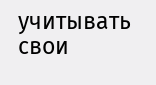учитывать свои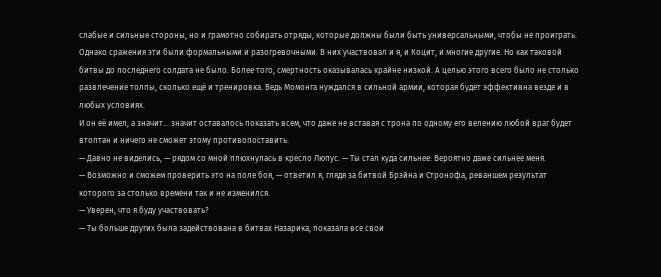слабые и сильные стороны, но и грамотно собирать отряды, которые должны были быть универсальными, чтобы не проиграть.
Однако сражения эти были формальными и разогревочными. В них участвовал и я, и Коцит, и многие другие. Но как таковой битвы до последнего солдата не было. Более того, смертность оказывалась крайне низкой. А целью этого всего было не столько развлечение толпы, сколько ещё и тренировка. Ведь Момонга нуждался в сильной армии, которая будет эффективна везде и в любых условиях.
И он её имел, а значит… значит оставалось показать всем, что даже не вставая с трона по одному его велению любой враг будет втоптан и ничего не сможет этому противопоставить.
— Давно не виделись, — рядом со мной плюхнулась в кресло Люпус. — Ты стал куда сильнее. Вероятно даже сильнее меня.
— Возможно и сможем проверить это на поле боя, — ответил я, глядя за битвой Брэйна и Стронофа, реваншем результат которого за столько времени так и не изменился.
— Уверен, что я буду участвовать?
— Ты больше других была задействована в битвах Назарика, показала все свои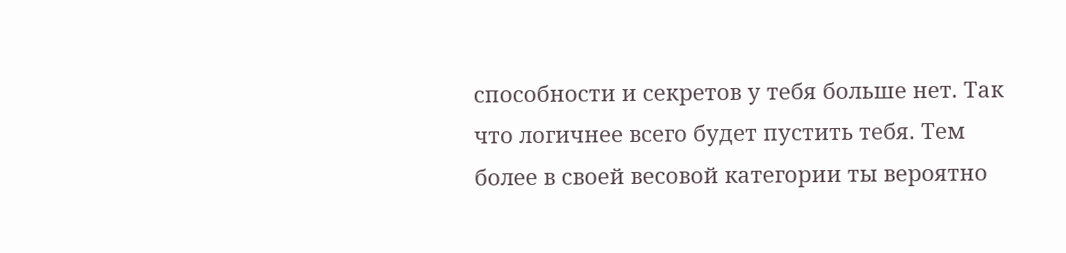способности и секретов у тебя больше нет. Так что логичнее всего будет пустить тебя. Тем более в своей весовой категории ты вероятно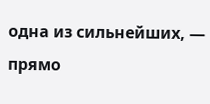одна из сильнейших, — прямо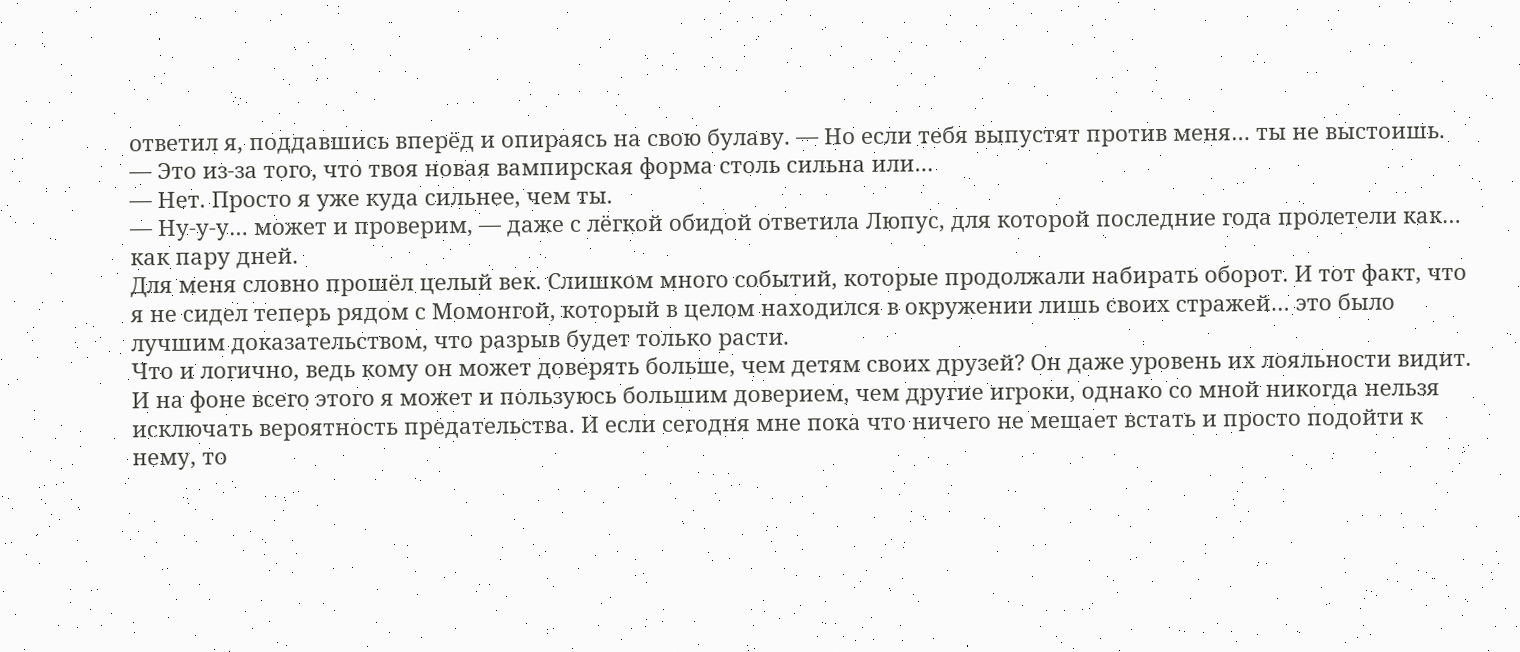ответил я, поддавшись вперёд и опираясь на свою булаву. — Но если тебя выпустят против меня… ты не выстоишь.
— Это из-за того, что твоя новая вампирская форма столь сильна или…
— Нет. Просто я уже куда сильнее, чем ты.
— Ну-у-у… может и проверим, — даже с лёгкой обидой ответила Люпус, для которой последние года пролетели как… как пару дней.
Для меня словно прошёл целый век. Слишком много событий, которые продолжали набирать оборот. И тот факт, что я не сидел теперь рядом с Момонгой, который в целом находился в окружении лишь своих стражей… это было лучшим доказательством, что разрыв будет только расти.
Что и логично, ведь кому он может доверять больше, чем детям своих друзей? Он даже уровень их лояльности видит. И на фоне всего этого я может и пользуюсь большим доверием, чем другие игроки, однако со мной никогда нельзя исключать вероятность предательства. И если сегодня мне пока что ничего не мешает встать и просто подойти к нему, то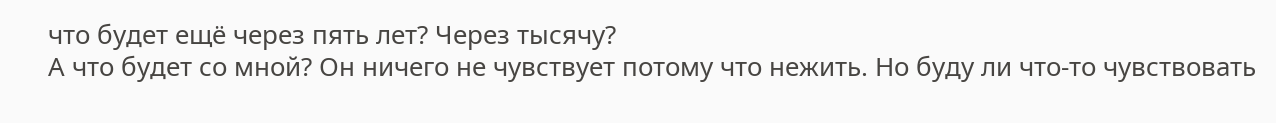что будет ещё через пять лет? Через тысячу?
А что будет со мной? Он ничего не чувствует потому что нежить. Но буду ли что-то чувствовать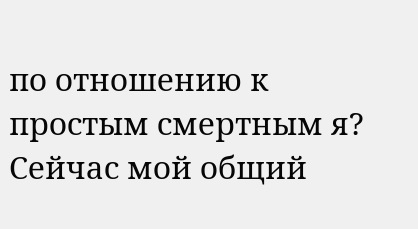по отношению к простым смертным я? Сейчас мой общий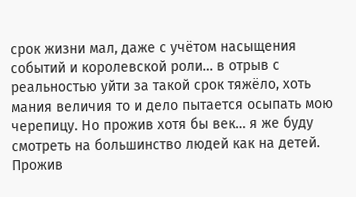срок жизни мал, даже с учётом насыщения событий и королевской роли… в отрыв с реальностью уйти за такой срок тяжёло, хоть мания величия то и дело пытается осыпать мою черепицу. Но прожив хотя бы век… я же буду смотреть на большинство людей как на детей. Прожив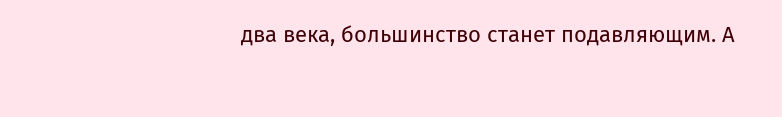два века, большинство станет подавляющим. А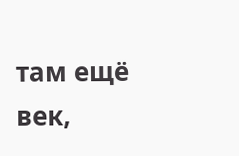там ещё век,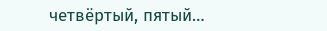четвёртый, пятый…